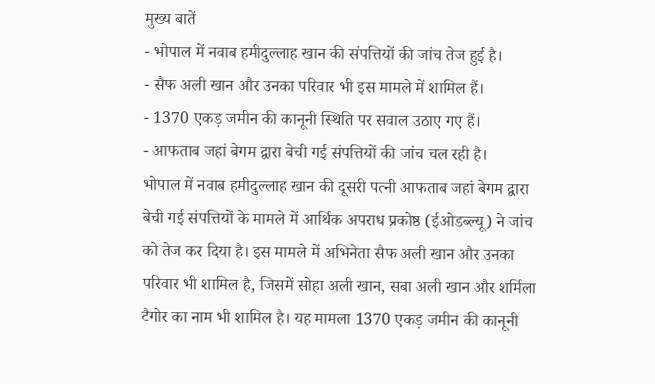मुख्य बातें
- भोपाल में नवाब हमीदुल्लाह खान की संपत्तियों की जांच तेज हुई है।
- सैफ अली खान और उनका परिवार भी इस मामले में शामिल हैं।
- 1370 एकड़ जमीन की कानूनी स्थिति पर सवाल उठाए गए हैं।
- आफताब जहां बेगम द्वारा बेची गई संपत्तियों की जांच चल रही है।
भोपाल में नवाब हमीदुल्लाह खान की दूसरी पत्नी आफताब जहां बेगम द्वारा बेची गई संपत्तियों के मामले में आर्थिक अपराध प्रकोष्ठ (ईओडब्ल्यू) ने जांच को तेज कर दिया है। इस मामले में अभिनेता सैफ अली खान और उनका परिवार भी शामिल है, जिसमें सोहा अली खान, सबा अली खान और शर्मिला टैगोर का नाम भी शामिल है। यह मामला 1370 एकड़ जमीन की कानूनी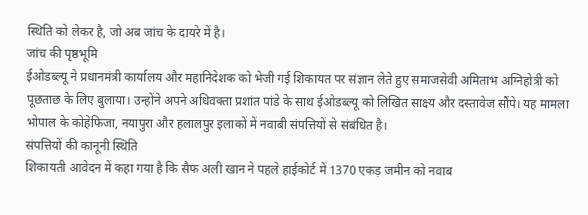स्थिति को लेकर है, जो अब जांच के दायरे में है।
जांच की पृष्ठभूमि
ईओडब्ल्यू ने प्रधानमंत्री कार्यालय और महानिदेशक को भेजी गई शिकायत पर संज्ञान लेते हुए समाजसेवी अमिताभ अग्निहोत्री को पूछताछ के लिए बुलाया। उन्होंने अपने अधिवक्ता प्रशांत पांडे के साथ ईओडब्ल्यू को लिखित साक्ष्य और दस्तावेज सौंपे। यह मामला भोपाल के कोहेफिजा, नयापुरा और हलालपुर इलाकों में नवाबी संपत्तियों से संबंधित है।
संपत्तियों की कानूनी स्थिति
शिकायती आवेदन में कहा गया है कि सैफ अली खान ने पहले हाईकोर्ट में 1370 एकड़ जमीन को नवाब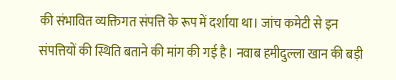की संभावित व्यक्तिगत संपत्ति के रूप में दर्शाया था। जांच कमेटी से इन संपत्तियों की स्थिति बताने की मांग की गई है। नवाब हमीदुल्ला खान की बड़ी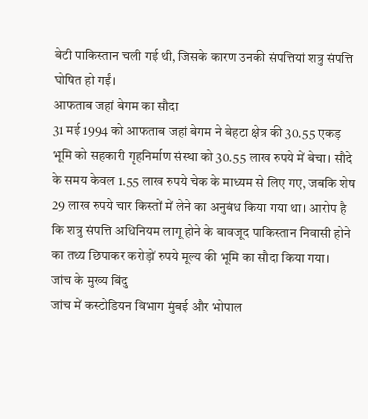बेटी पाकिस्तान चली गई थी, जिसके कारण उनकी संपत्तियां शत्रु संपत्ति घोषित हो गईं।
आफताब जहां बेगम का सौदा
31 मई 1994 को आफताब जहां बेगम ने बेहटा क्षेत्र की 30.55 एकड़ भूमि को सहकारी गृहनिर्माण संस्था को 30.55 लाख रुपये में बेचा। सौदे के समय केवल 1.55 लाख रुपये चेक के माध्यम से लिए गए, जबकि शेष 29 लाख रुपये चार किस्तों में लेने का अनुबंध किया गया था। आरोप है कि शत्रु संपत्ति अधिनियम लागू होने के बावजूद पाकिस्तान निवासी होने का तथ्य छिपाकर करोड़ों रुपये मूल्य की भूमि का सौदा किया गया।
जांच के मुख्य बिंदु
जांच में कस्टोडियन विभाग मुंबई और भोपाल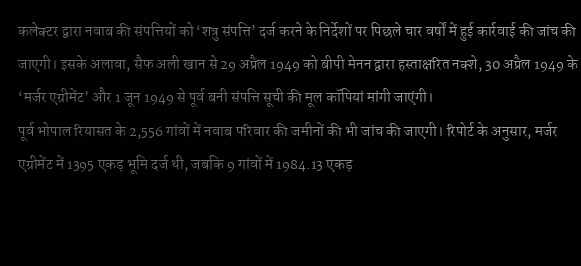कलेक्टर द्वारा नवाब की संपत्तियों को ‘शत्रु संपत्ति’ दर्ज करने के निर्देशों पर पिछले चार वर्षों में हुई कार्रवाई की जांच की जाएगी। इसके अलावा, सैफ अली खान से 29 अप्रैल 1949 को बीपी मेनन द्वारा हस्ताक्षरित नक्शे, 30 अप्रैल 1949 के ‘मर्जर एग्रीमेंट’ और 1 जून 1949 से पूर्व बनी संपत्ति सूची की मूल कॉपियां मांगी जाएंगी।
पूर्व भोपाल रियासत के 2,556 गांवों में नवाब परिवार की जमीनों की भी जांच की जाएगी। रिपोर्ट के अनुसार, मर्जर एग्रीमेंट में 1395 एकड़ भूमि दर्ज थी, जबकि 9 गांवों में 1984.13 एकड़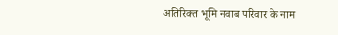अतिरिक्त भूमि नवाब परिवार के नाम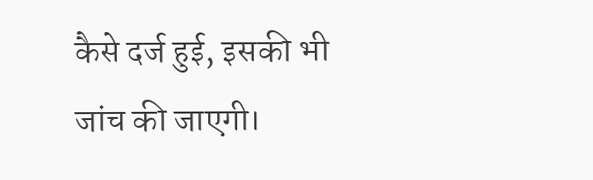कैसे दर्ज हुई, इसकी भी जांच की जाएगी।